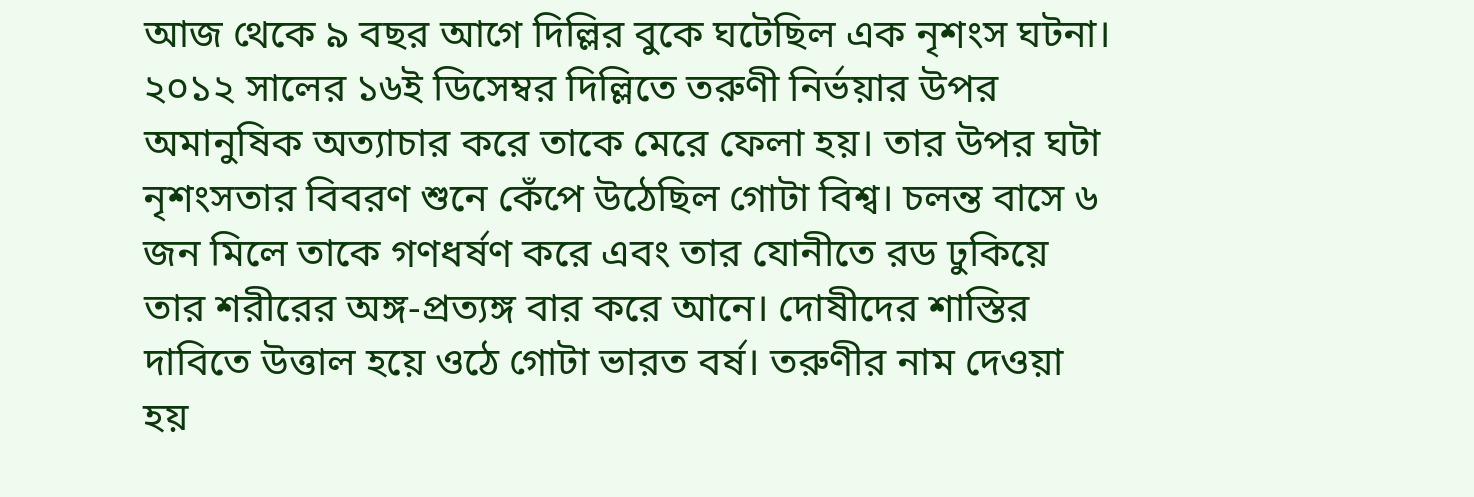আজ থেকে ৯ বছর আগে দিল্লির বুকে ঘটেছিল এক নৃশংস ঘটনা। ২০১২ সালের ১৬ই ডিসেম্বর দিল্লিতে তরুণী নির্ভয়ার উপর অমানুষিক অত্যাচার করে তাকে মেরে ফেলা হয়। তার উপর ঘটা নৃশংসতার বিবরণ শুনে কেঁপে উঠেছিল গোটা বিশ্ব। চলন্ত বাসে ৬ জন মিলে তাকে গণধর্ষণ করে এবং তার যোনীতে রড ঢুকিয়ে তার শরীরের অঙ্গ-প্রত্যঙ্গ বার করে আনে। দোষীদের শাস্তির দাবিতে উত্তাল হয়ে ওঠে গোটা ভারত বর্ষ। তরুণীর নাম দেওয়া হয়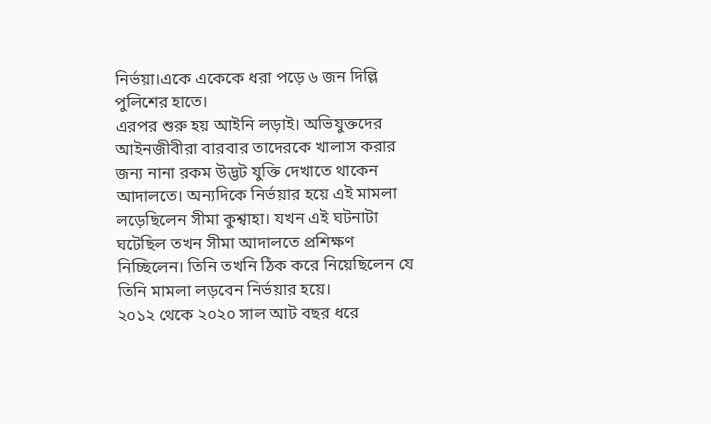নির্ভয়া।একে একেকে ধরা পড়ে ৬ জন দিল্লি পুলিশের হাতে।
এরপর শুরু হয় আইনি লড়াই। অভিযুক্তদের আইনজীবীরা বারবার তাদেরকে খালাস করার জন্য নানা রকম উদ্ভট যুক্তি দেখাতে থাকেন আদালতে। অন্যদিকে নির্ভয়ার হয়ে এই মামলা লড়েছিলেন সীমা কুশ্বাহা। যখন এই ঘটনাটা ঘটেছিল তখন সীমা আদালতে প্রশিক্ষণ নিচ্ছিলেন। তিনি তখনি ঠিক করে নিয়েছিলেন যে তিনি মামলা লড়বেন নির্ভয়ার হয়ে।
২০১২ থেকে ২০২০ সাল আট বছর ধরে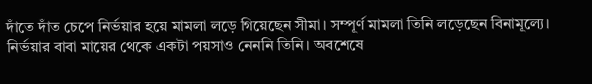দাঁতে দাঁত চেপে নির্ভয়ার হয়ে মামলা লড়ে গিয়েছেন সীমা। সম্পূর্ণ মামলা তিনি লড়েছেন বিনামূল্যে। নির্ভয়ার বাবা মায়ের থেকে একটা পয়সাও নেননি তিনি। অবশেষে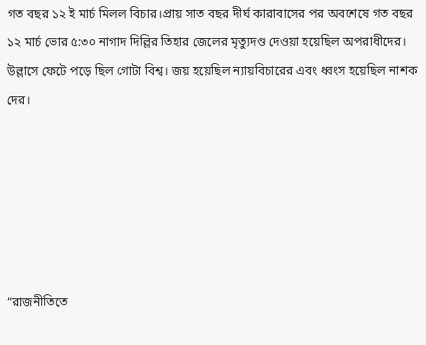গত বছর ১২ ই মার্চ মিলল বিচার।প্রায় সাত বছর দীর্ঘ কারাবাসের পর অবশেষে গত বছর ১২ মার্চ ভোর ৫:৩০ নাগাদ দিল্লির তিহার জেলের মৃত্যুদণ্ড দেওয়া হয়েছিল অপরাধীদের। উল্লাসে ফেটে পড়ে ছিল গোটা বিশ্ব। জয় হয়েছিল ন্যায়বিচারের এবং ধ্বংস হয়েছিল নাশক দের।






“রাজনীতিতে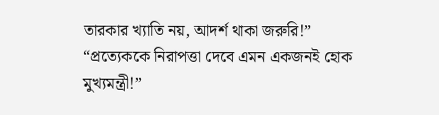তারকার খ্যাতি নয়, আদর্শ থাকা জরুরি!” “প্রত্যেককে নিরাপত্তা দেবে এমন একজনই হোক মুখ্যমন্ত্রী!”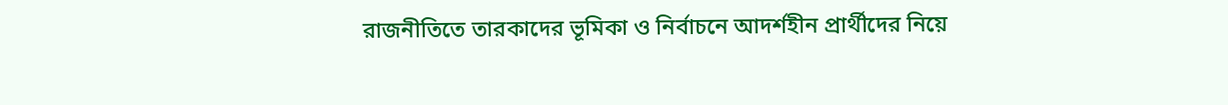রাজনীতিতে তারকাদের ভূমিকা ও নির্বাচনে আদর্শহীন প্রার্থীদের নিয়ে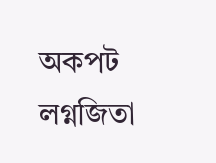অকপট লগ্নজিতা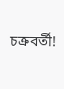চক্রবর্তী!